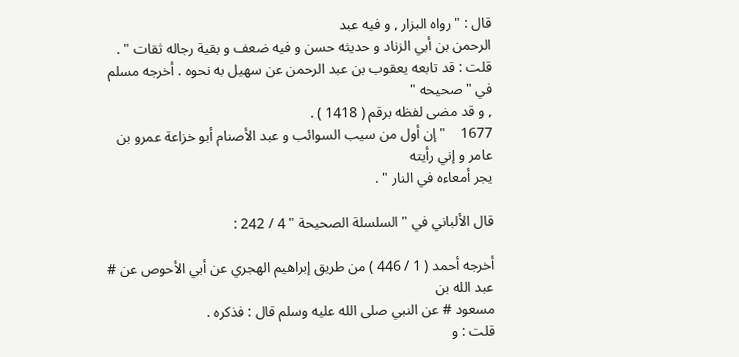قال : " رواه البزار , و فيه عبد
الرحمن بن أبي الزناد و حديثه حسن و فيه ضعف و بقية رجاله ثقات " .
قلت : قد تابعه يعقوب بن عبد الرحمن عن سهيل به نحوه . أخرجه مسلم في " صحيحه "
, و قد مضى لفظه برقم ( 1418 ) .
1677    " إن أول من سيب السوائب و عبد الأصنام أبو خزاعة عمرو بن عامر و إني رأيته
يجر أمعاءه في النار " .

قال الألباني في " السلسلة الصحيحة " 4 / 242 :

أخرجه أحمد ( 1 / 446 ) من طريق إبراهيم الهجري عن أبي الأحوص عن # عبد الله بن
مسعود # عن النبي صلى الله عليه وسلم قال : فذكره .
قلت : و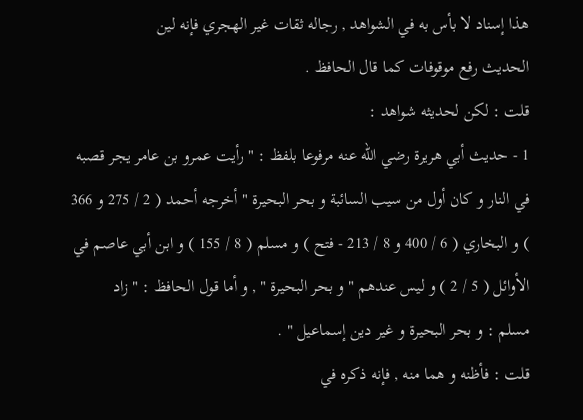هذا إسناد لا بأس به في الشواهد , رجاله ثقات غير الهجري فإنه لين
الحديث رفع موقوفات كما قال الحافظ .
قلت : لكن لحديثه شواهد :
1 - حديث أبي هريرة رضي الله عنه مرفوعا بلفظ : " رأيت عمرو بن عامر يجر قصبه
في النار و كان أول من سيب السائبة و بحر البحيرة " أخرجه أحمد ( 2 / 275 و 366
) و البخاري ( 6 / 400 و 8 / 213 - فتح ) و مسلم ( 8 / 155 ) و ابن أبي عاصم في
الأوائل ( 5 / 2 ) و ليس عندهم " و بحر البحيرة " , و أما قول الحافظ : " زاد
مسلم : و بحر البحيرة و غير دين إسماعيل " .
قلت : فأظنه و هما منه , فإنه ذكره في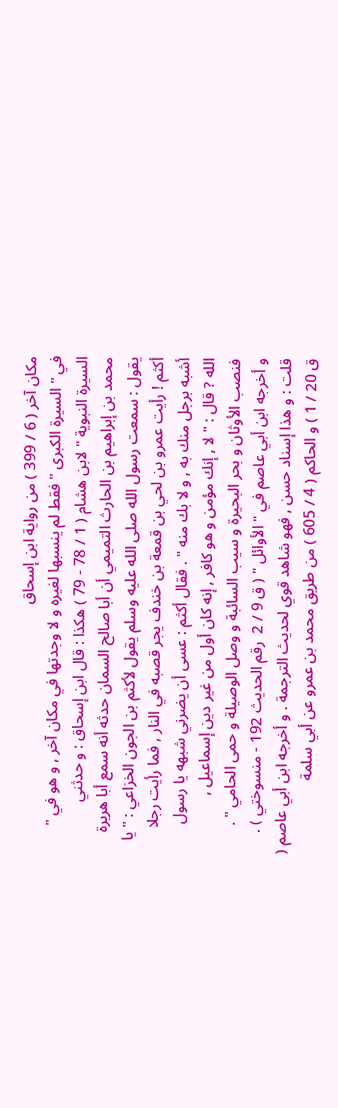مكان آخر ( 6 / 399 ) من رواية ابن إسحاق
في " السيرة الكبرى " فقط لم ينسبها لغيره و لا وجدتها في مكان آخر , و هو في "
السيرة النبوية " لابن هشام ( 1 / 78 - 79 ) هكذا : قال ابن إسحاق : و حدثني
محمد بن إبراهيم بن الحارث التميمي أن أبا صالح السمان حدثه أنه سمع أبا هريرة
يقول : سمعت رسول الله صلى الله عليه وسلم يقول لأكثم بن الجون الخزاعي : " يا
أكثم ! رأيت عمرو بن لحي بن قمعة بن خندف يجر قصبه في النار , فما رأيت رجلا
أشبه برجل منك به , و لا بك منه " . فقال أكثم : عسى أن يضرني شبهه يا رسول
الله ? قال : " لا , إنك مؤمن و هو كافر , إنه كان أول من غير دين إسماعيل ,
فنصب الأوثان و بحر البحيرة و سيب السائبة و وصل الوصيلة و حمى الحامي " .
و أخرجه ابن أبي عاصم في " الأوائل " ( ق 9 / 2  رقم الحديث 192 - منسوختي ) .
قلت : و هذا إسناد حسن , فهو شاهد قوي لحديث الترجمة . و أخرجه ابن أبي عاصم (
ق 20 / 1 ) و الحاكم ( 4 / 605 ) من طريق محمد بن عمرو عن أبي سلمة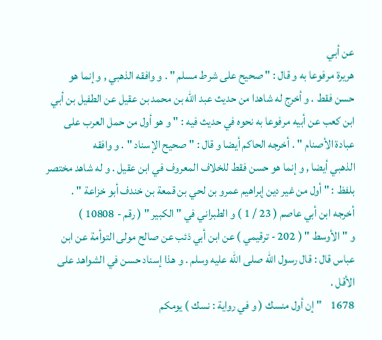عن أبي
هريرة مرفوعا به و قال : " صحيح على شرط مسلم " . و وافقه الذهبي , و إنما هو
حسن فقط . و أخرج له شاهدا من حديث عبد الله بن محمد بن عقيل عن الطفيل بن أبي
ابن كعب عن أبيه مرفوعا به نحوه في حديث فيه : " و هو أول من حمل العرب على
عبادة الأصنام " . أخرجه الحاكم أيضا و قال : " صحيح الإسناد " . و وافقه
الذهبي أيضا , و إنما هو حسن فقط للخلاف المعروف في ابن عقيل . و له شاهد مختصر
بلفظ : " أول من غير دين إبراهيم عمرو بن لحي بن قمعة بن خندف أبو خزاعة " .
أخرجه ابن أبي عاصم ( 23 / 1 ) و الطبراني في " الكبير " ( رقم - 10808 )
و " الأوسط " ( 202 - ترقيمي ) عن ابن أبي ذئب عن صالح مولى التوأمة عن ابن
عباس قال : قال رسول الله صلى الله عليه وسلم . و هذا إسناد حسن في الشواهد على
الأقل .
1678    " إن أول منسك ( و في رواية : نسك ) يومكم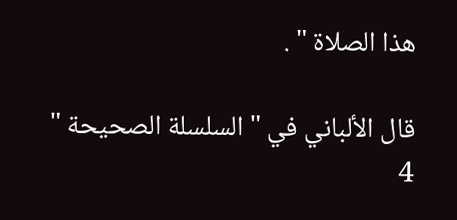هذا الصلاة " .

قال الألباني في " السلسلة الصحيحة " 4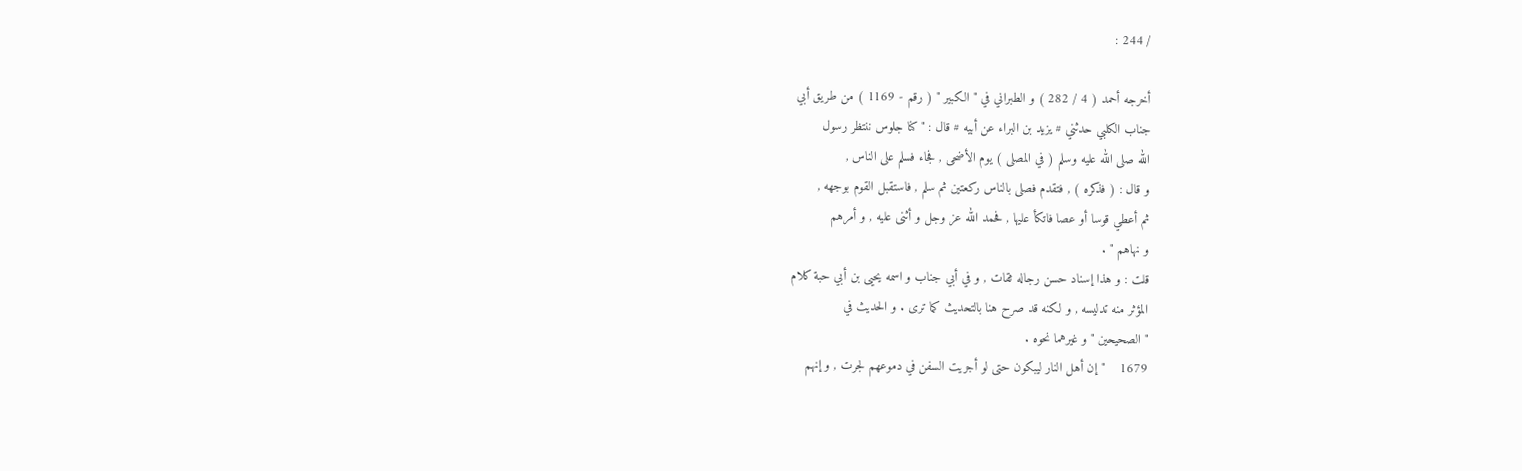/ 244 :

أخرجه أحمد ( 4 / 282 ) و الطبراني في " الكبير " ( رقم - 1169 ) من طريق أبي
جناب الكلبي حدثني # يزيد بن البراء عن أبيه # قال : " كنا جلوس ننتظر رسول
الله صلى الله عليه وسلم ( في المصلى ) يوم الأضحى , فجاء فسلم على الناس ,
و قال : ( فذكره ) , فتقدم فصلى بالناس ركعتين ثم سلم , فاستقبل القوم بوجهه ,
ثم أعطي قوسا أو عصا فاتكأ عليها , فحمد الله عز وجل و أثنى عليه , و أمرهم
و نهاهم " .
قلت : و هذا إسناد حسن رجاله ثقات , و في أبي جناب و اسمه يحيى بن أبي حبة كلام
المؤثر منه تدليسه , و لكنه قد صرح هنا بالتحديث كما ترى . و الحديث في
" الصحيحين " و غيرهما نحوه .
1679    " إن أهل النار ليبكون حتى لو أجريت السفن في دموعهم لجرت , و إنهم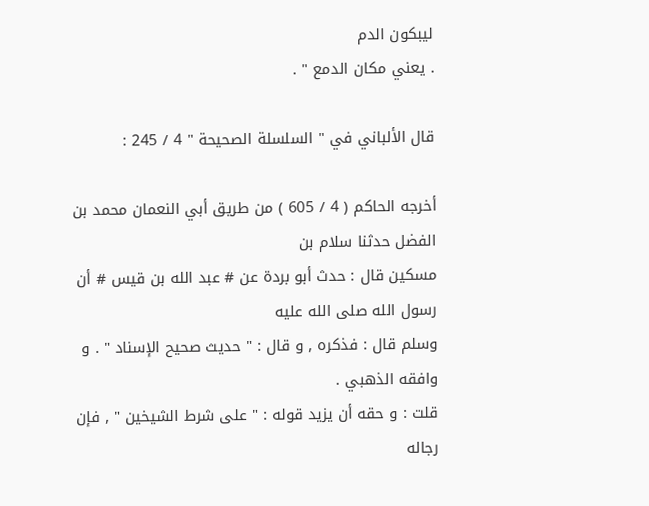ليبكون الدم
. يعني مكان الدمع " .

قال الألباني في " السلسلة الصحيحة " 4 / 245 :

أخرجه الحاكم ( 4 / 605 ) من طريق أبي النعمان محمد بن الفضل حدثنا سلام بن
مسكين قال : حدث أبو بردة عن # عبد الله بن قيس # أن رسول الله صلى الله عليه
وسلم قال : فذكره , و قال : " حديث صحيح الإسناد " . و وافقه الذهبي .
قلت : و حقه أن يزيد قوله : " على شرط الشيخين " , فإن رجاله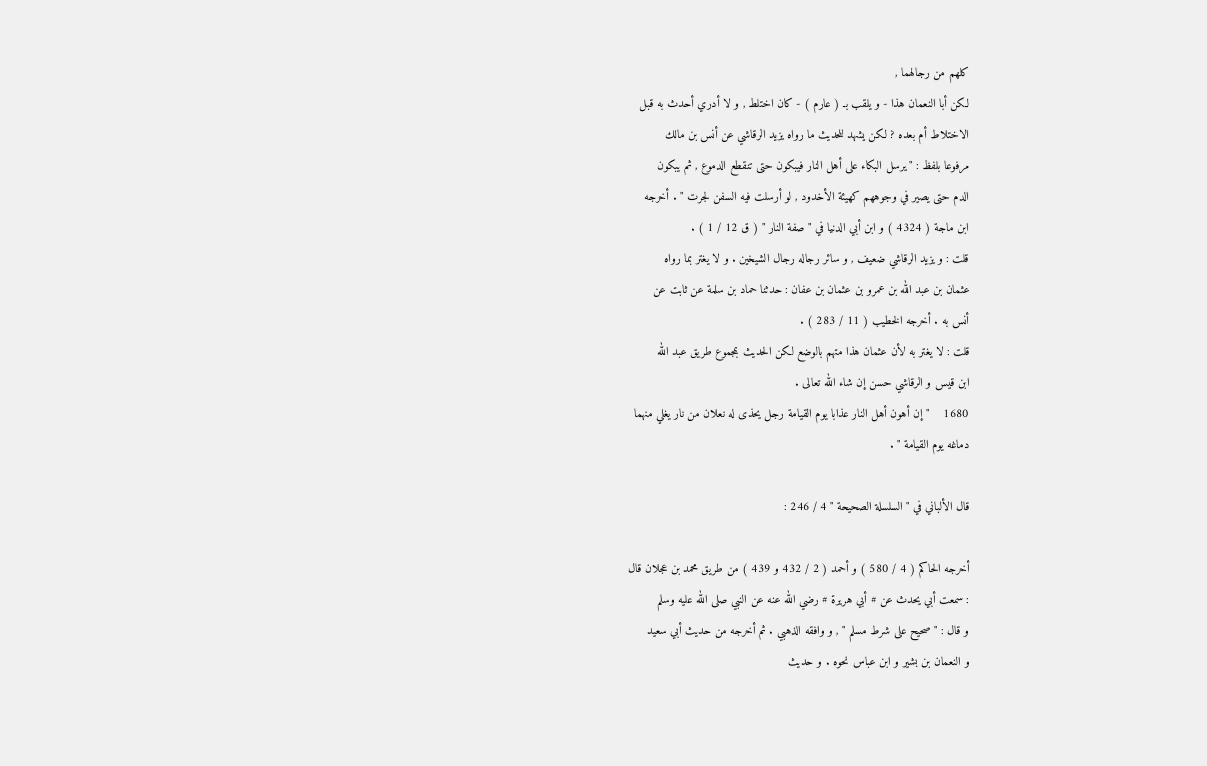كلهم من رجالهما ,
لكن أبا النعمان هذا - و يلقب بـ ( عارم ) - كان اختلط , و لا أدري أحدث به قبل
الاختلاط أم بعده ? لكن يشهد للحديث ما رواه يزيد الرقاشي عن أنس بن مالك
مرفوعا بلفظ : " يرسل البكاء على أهل النار فيبكون حتى تنقطع الدموع , ثم يبكون
الدم حتى يصير في وجوههم كهيئة الأخدود , لو أرسلت فيه السفن لجرت " . أخرجه
ابن ماجة ( 4324 ) و ابن أبي الدنيا في " صفة النار " ( ق 12 / 1 ) .
قلت : و يزيد الرقاشي ضعيف , و سائر رجاله رجال الشيخين . و لا يغتر بما رواه
عثمان بن عبد الله بن عمرو بن عثمان بن عفان : حدثنا حماد بن سلمة عن ثابت عن
أنس به . أخرجه الخطيب ( 11 / 283 ) .
قلت : لا يغتر به لأن عثمان هذا متهم بالوضع لكن الحديث بمجموع طريق عبد الله
ابن قيس و الرقاشي حسن إن شاء الله تعالى .
1680    " إن أهون أهل النار عذابا يوم القيامة رجل يحذى له نعلان من نار يغلي منهما
دماغه يوم القيامة " .

قال الألباني في " السلسلة الصحيحة " 4 / 246 :

أخرجه الحاكم ( 4 / 580 ) و أحمد ( 2 / 432 و 439 ) من طريق محمد بن عجلان قال
: سمعت أبي يحدث عن # أبي هريرة # رضي الله عنه عن النبي صلى الله عليه وسلم
و قال : " صحيح على شرط مسلم " , و وافقه الذهبي . ثم أخرجه من حديث أبي سعيد
و النعمان بن بشير و ابن عباس نحوه . و حديث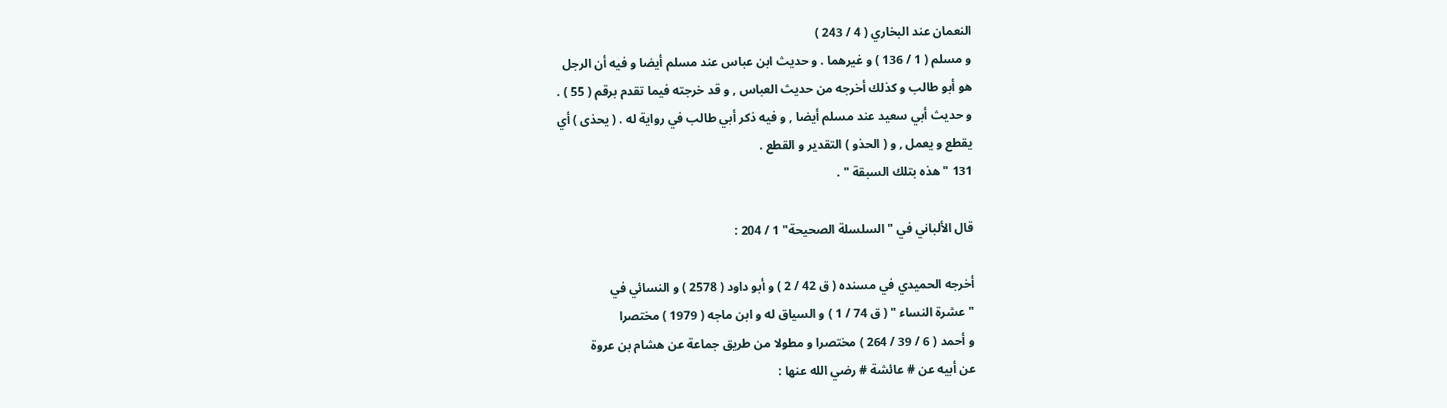النعمان عند البخاري ( 4 / 243 )
و مسلم ( 1 / 136 ) و غيرهما . و حديث ابن عباس عند مسلم أيضا و فيه أن الرجل
هو أبو طالب و كذلك أخرجه من حديث العباس , و قد خرجته فيما تقدم برقم ( 55 ) .
و حديث أبي سعيد عند مسلم أيضا , و فيه ذكر أبي طالب في رواية له . ( يحذى ) أي
يقطع و يعمل , و ( الحذو ) التقدير و القطع .
131 " هذه بتلك السبقة " .

قال الألباني في "السلسلة الصحيحة" 1 / 204 :

أخرجه الحميدي في مسنده ( ق 42 / 2 ) و أبو داود ( 2578 ) و النسائي في
" عشرة النساء " ( ق 74 / 1 ) و السياق له و ابن ماجه ( 1979 ) مختصرا
و أحمد ( 6 / 39 / 264 ) مختصرا و مطولا من طريق جماعة عن هشام بن عروة
عن أبيه عن # عائشة # رضي الله عنها :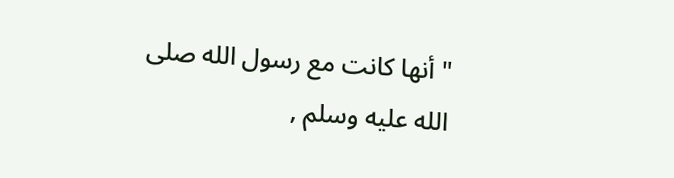" أنها كانت مع رسول الله صلى الله عليه وسلم ,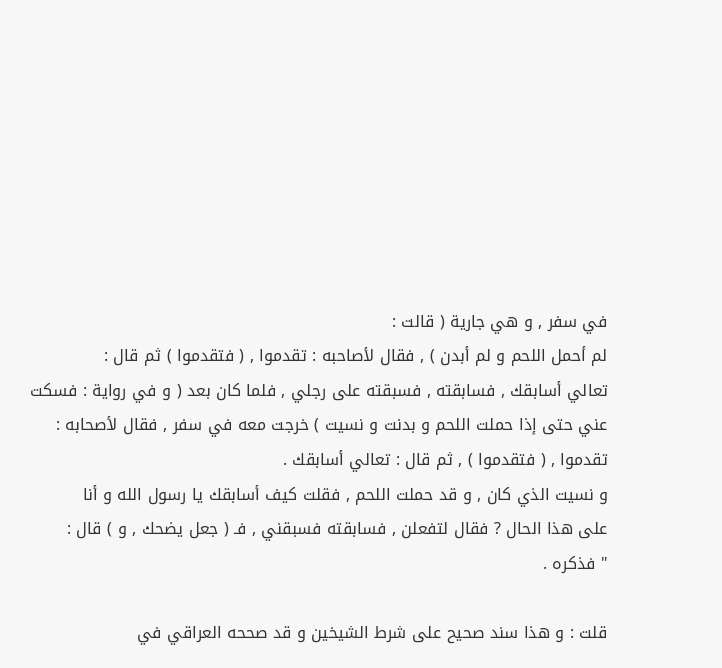في سفر , و هي جارية ( قالت :
لم أحمل اللحم و لم أبدن ) , فقال لأصاحبه : تقدموا , ( فتقدموا ) ثم قال :
تعالي أسابقك , فسابقته , فسبقته على رجلي , فلما كان بعد ( و في رواية : فسكت
عني حتى إذا حملت اللحم و بدنت و نسيت ) خرجت معه في سفر , فقال لأصحابه :
تقدموا , ( فتقدموا ) , ثم قال : تعالي أسابقك .
و نسيت الذي كان , و قد حملت اللحم , فقلت كيف أسابقك يا رسول الله و أنا
على هذا الحال ? فقال لتفعلن , فسابقته فسبقني , فـ ( جعل يضحك , و ) قال :
" فذكره .

قلت : و هذا سند صحيح على شرط الشيخين و قد صححه العراقي في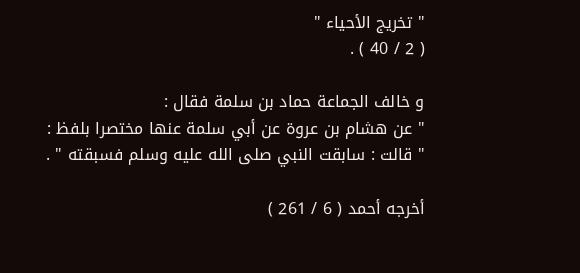" تخريج الأحياء "
( 2 / 40 ) .

و خالف الجماعة حماد بن سلمة فقال :
" عن هشام بن عروة عن أبي سلمة عنها مختصرا بلفظ :
" قالت : سابقت النبي صلى الله عليه وسلم فسبقته " .

أخرجه أحمد ( 6 / 261 )